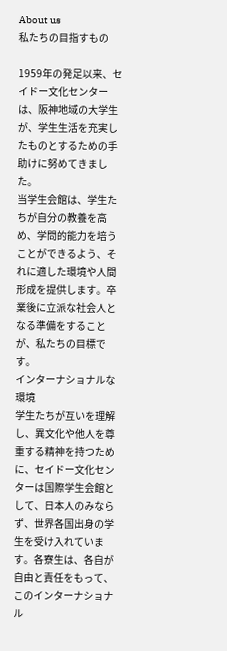About us
私たちの目指すもの

1959年の発足以来、セイドー文化センターは、阪神地域の大学生が、学生生活を充実したものとするための手助けに努めてきました。
当学生会館は、学生たちが自分の教養を高め、学問的能力を培うことができるよう、それに適した環境や人間形成を提供します。卒業後に立派な社会人となる準備をすることが、私たちの目標です。
インターナショナルな環境
学生たちが互いを理解し、異文化や他人を尊重する精神を持つために、セイドー文化センターは国際学生会館として、日本人のみならず、世界各国出身の学生を受け入れています。各寮生は、各自が自由と責任をもって、このインターナショナル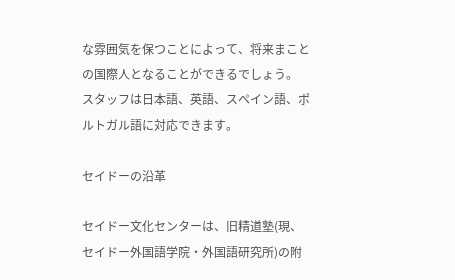な雰囲気を保つことによって、将来まことの国際人となることができるでしょう。
スタッフは日本語、英語、スペイン語、ポルトガル語に対応できます。

セイドーの沿革

セイドー文化センターは、旧精道塾(現、セイドー外国語学院・外国語研究所)の附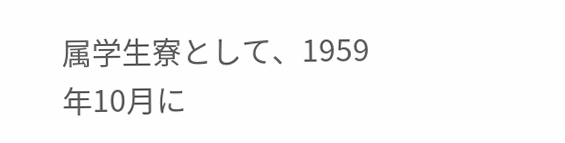属学生寮として、1959年10月に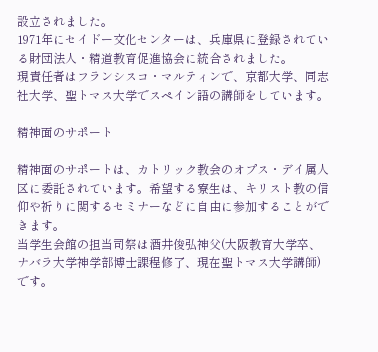設立されました。
1971年にセイドー文化センターは、兵庫県に登録されている財団法人・精道教育促進協会に統合されました。
現責任者はフランシスコ・マルティンで、京都大学、同志社大学、聖トマス大学でスペイン語の講師をしています。

精神面のサポート

精神面のサポートは、カトリック教会のオプス・デイ属人区に委託されています。希望する寮生は、キリスト教の信仰や祈りに関するセミナーなどに自由に参加することができます。
当学生会館の担当司祭は酒井俊弘神父(大阪教育大学卒、ナバラ大学神学部博士課程修了、現在聖トマス大学講師)です。